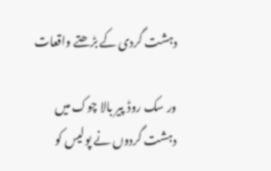دہشت گردی کے بڑھتے واقعات

ور سک روڈ پیر بالا چوک میں دہشت گردوں نے پولیس کو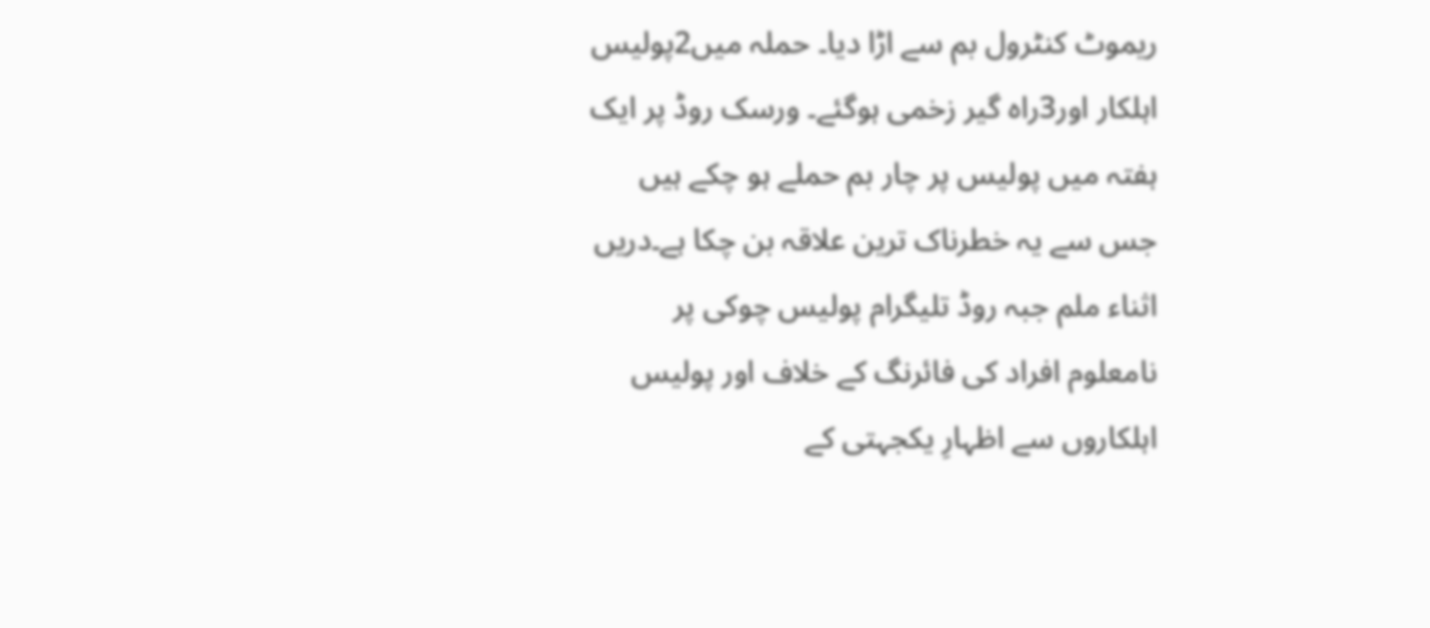ریموٹ کنٹرول بم سے اڑا دیا۔ حملہ میں2پولیس اہلکار اور3راہ گیر زخمی ہوگئے۔ ورسک روڈ پر ایک ہفتہ میں پولیس پر چار بم حملے ہو چکے ہیں جس سے یہ خطرناک ترین علاقہ بن چکا ہے۔دریں اثناء ملم جبہ روڈ تلیگرام پولیس چوکی پر نامعلوم افراد کی فائرنگ کے خلاف اور پولیس اہلکاروں سے اظہارِ یکجہتی کے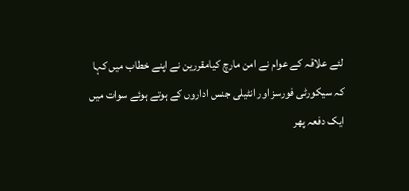لئے علاقہ کے عوام نے امن مارچ کیامقررین نے اپنے خطاب میں کہا کہ سیکورٹی فورسز اور انٹیلی جنس اداروں کے ہوتے ہوئے سوات میں ایک دفعہ پھر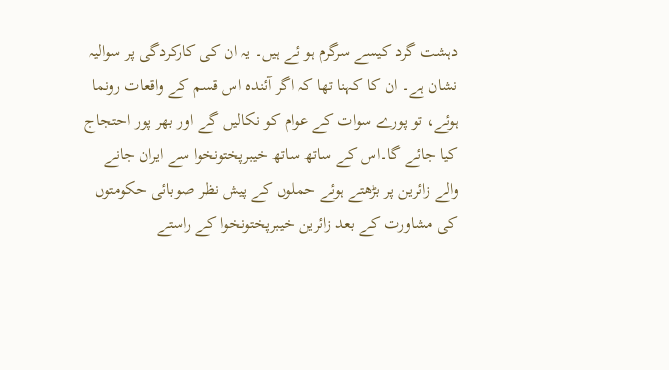دہشت گرد کیسے سرگرم ہو ئے ہیں۔ یہ ان کی کارکردگی پر سوالیہ نشان ہے۔ ان کا کہنا تھا کہ اگر آئندہ اس قسم کے واقعات رونما ہوئے، تو پورے سوات کے عوام کو نکالیں گے اور بھر پور احتجاج کیا جائے گا۔اس کے ساتھ ساتھ خیبرپختونخوا سے ایران جانے والے زائرین پر بڑھتے ہوئے حملوں کے پیش نظر صوبائی حکومتوں کی مشاورت کے بعد زائرین خیبرپختونخوا کے راستے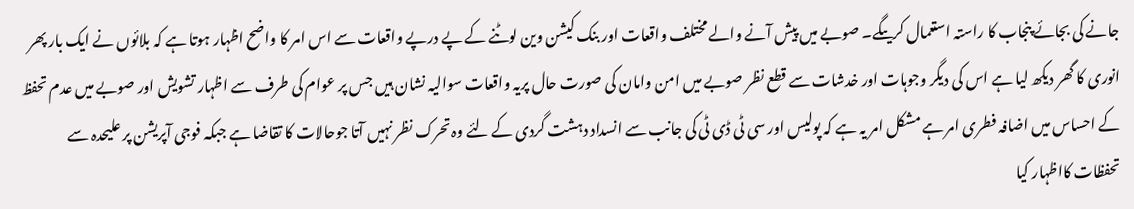جانے کی بجائے پنجاب کا راستہ استعمال کریںگے۔ صوبے میں پیش آنے والے مختلف واقعات اور بنک کیشن وین لوٹنے کے پے درپے واقعات سے اس امر کا واضح اظہار ہوتا ہے کہ بلائوں نے ایک بار پھر انوری کا گھر دیکھ لیا ہے اس کی دیگر وجوہات اور خدشات سے قطع نظر صوبے میں امن وامان کی صورت حال پریہ واقعات سوالیہ نشان ہیں جس پر عوام کی طرف سے اظہار تشویش اور صوبے میں عدم تحفظ کے احساس میں اضافہ فطری امر ہے مشکل امر یہ ہے کہ پولیس اور سی ٹی ڈی ٹی کی جانب سے انسداد دہشت گردی کے لئے وہ تحرک نظر نہیں آتا جوحالات کا تقاضا ہے جبکہ فوجی آپریشن پر علیحدہ سے تحفظات کااظہار کیا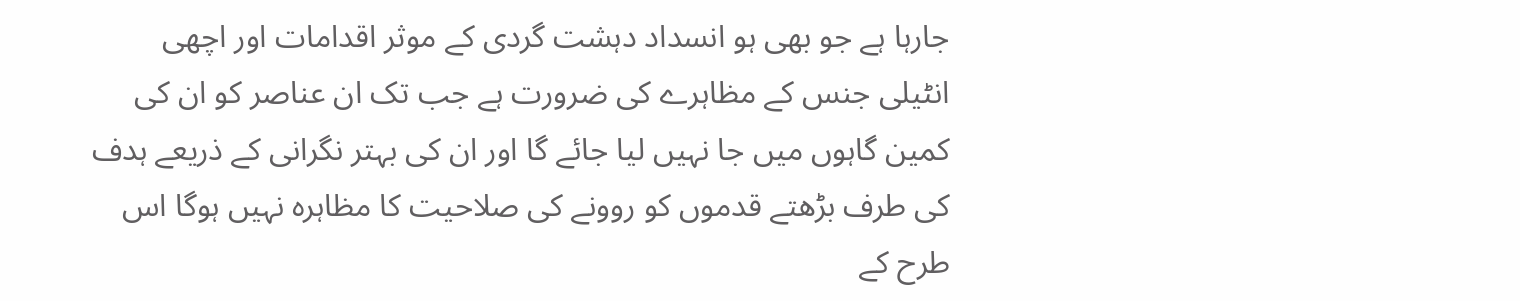جارہا ہے جو بھی ہو انسداد دہشت گردی کے موثر اقدامات اور اچھی انٹیلی جنس کے مظاہرے کی ضرورت ہے جب تک ان عناصر کو ان کی کمین گاہوں میں جا نہیں لیا جائے گا اور ان کی بہتر نگرانی کے ذریعے ہدف کی طرف بڑھتے قدموں کو روونے کی صلاحیت کا مظاہرہ نہیں ہوگا اس طرح کے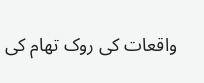واقعات کی روک تھام کی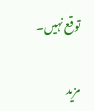توقع نہیں۔

مزید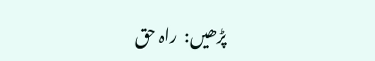پڑھیں:  راہ حق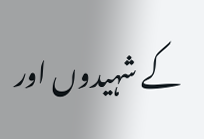کے شہیدوں اور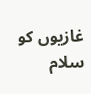غازیوں کو سلام